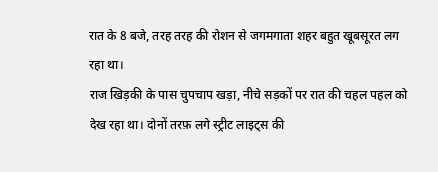रात के 8 बजे, तरह तरह की रोशन से जगमगाता शहर बहुत खूबसूरत लग रहा था।
राज खिड़की के पास चुपचाप खड़ा, नीचे सड़कों पर रात की चहल पहल को देख रहा था। दोनों तरफ़ लगे स्ट्रीट लाइट्स की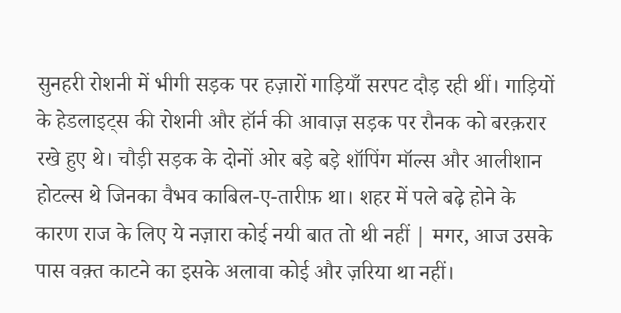सुनहरी रोशनी में भीगी सड़क पर हज़ारों गाड़ियाँ सरपट दौड़ रही थीं। गाड़ियों के हेडलाइट्स की रोशनी और हॉर्न की आवाज़ सड़क पर रौनक को बरक़रार रखे हुए थे। चौड़ी सड़क के दोनों ओर बड़े बड़े शॉपिंग मॉल्स और आलीशान होटल्स थे जिनका वैभव काबिल-ए-तारीफ़ था। शहर में पले बढ़े होने के कारण राज के लिए ये नज़ारा कोई नयी बात तो थी नहीं | मगर, आज उसके पास वक़्त काटने का इसके अलावा कोई और ज़रिया था नहीं।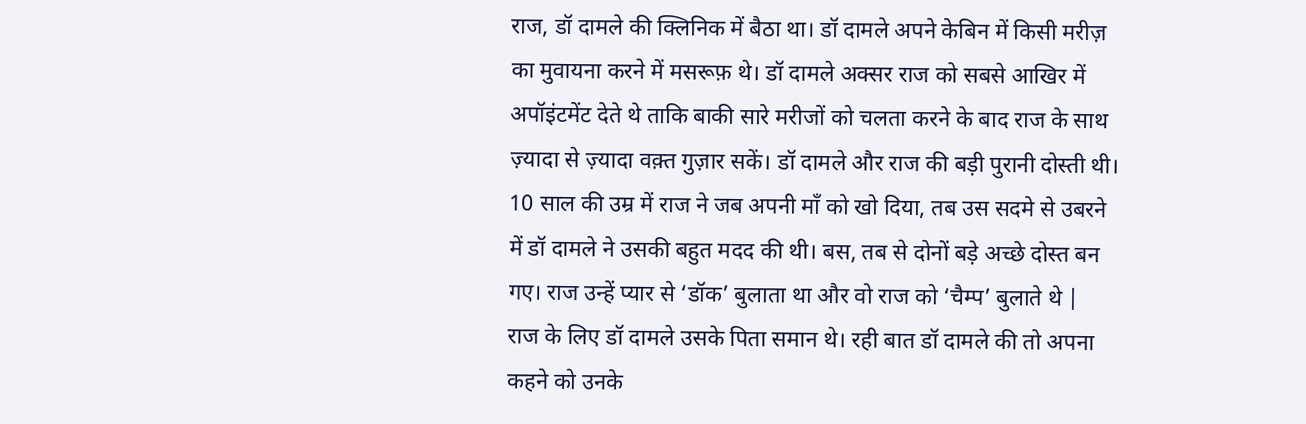राज, डॉ दामले की क्लिनिक में बैठा था। डॉ दामले अपने केबिन में किसी मरीज़ का मुवायना करने में मसरूफ़ थे। डॉ दामले अक्सर राज को सबसे आखिर में अपॉइंटमेंट देते थे ताकि बाकी सारे मरीजों को चलता करने के बाद राज के साथ ज़्यादा से ज़्यादा वक़्त गुज़ार सकें। डॉ दामले और राज की बड़ी पुरानी दोस्ती थी। 10 साल की उम्र में राज ने जब अपनी माँ को खो दिया, तब उस सदमे से उबरने में डॉ दामले ने उसकी बहुत मदद की थी। बस, तब से दोनों बड़े अच्छे दोस्त बन गए। राज उन्हें प्यार से ‘डॉक’ बुलाता था और वो राज को ‘चैम्प’ बुलाते थे |
राज के लिए डॉ दामले उसके पिता समान थे। रही बात डॉ दामले की तो अपना कहने को उनके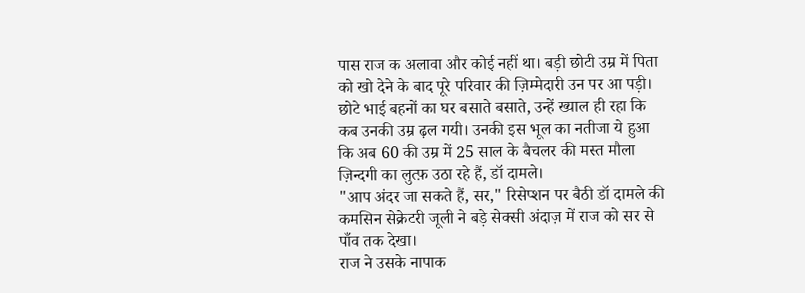पास राज क अलावा और कोई नहीं था। बड़ी छोटी उम्र में पिता को खो देने के बाद पूरे परिवार की ज़िम्मेदारी उन पर आ पड़ी। छोटे भाई बहनों का घर बसाते बसाते, उन्हें ख्याल ही रहा कि कब उनकी उम्र ढ़ल गयी। उनकी इस भूल का नतीजा ये हुआ कि अब 60 की उम्र में 25 साल के बैचलर की मस्त मौला ज़िन्दगी का लुत्फ़ उठा रहे हैं, डॉ दामले।
"आप अंदर जा सकते हैं, सर," रिसेप्शन पर बैठी डॉ दामले की कमसिन सेक्रेटरी जूली ने बड़े सेक्सी अंदाज़ में राज को सर से पाँव तक देखा।
राज ने उसके नापाक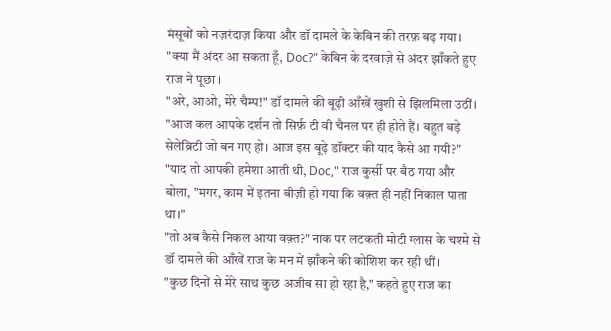मंसूबों को नज़रंदाज़ किया और डॉ दामले के केबिन की तरफ़ बढ़ गया।
"क्या मैं अंदर आ सकता हूँ, Doc?" केबिन के दरवाज़े से अंदर झाँकते हुए राज ने पूछा ।
"अरे, आओ, मेरे चैम्प!" डॉ दामले की बूढ़ी आँखें खुशी से झिलमिला उठीं। "आज कल आपके दर्शन तो सिर्फ़ टी वी चैनल पर ही होते हैं। बहुत बड़े सेलेब्रिटी जो बन गए हो। आज इस बूढ़े डॉक्टर की याद कैसे आ गयी?"
"याद तो आपकी हमेशा आती थी, Doc," राज कुर्सी पर बैठ गया और बोला, "मगर, काम में इतना बीज़ी हो गया कि वक़्त ही नहीं निकाल पाता था।"
"तो अब कैसे निकल आया वक़्त?" नाक पर लटकती मोटी ग्लास के चश्मे से डॉ दामले की आँखें राज के मन में झाँकने की कोशिश कर रही थीं।
"कुछ दिनों से मेरे साथ कुछ अजीब सा हो रहा है," कहते हुए राज का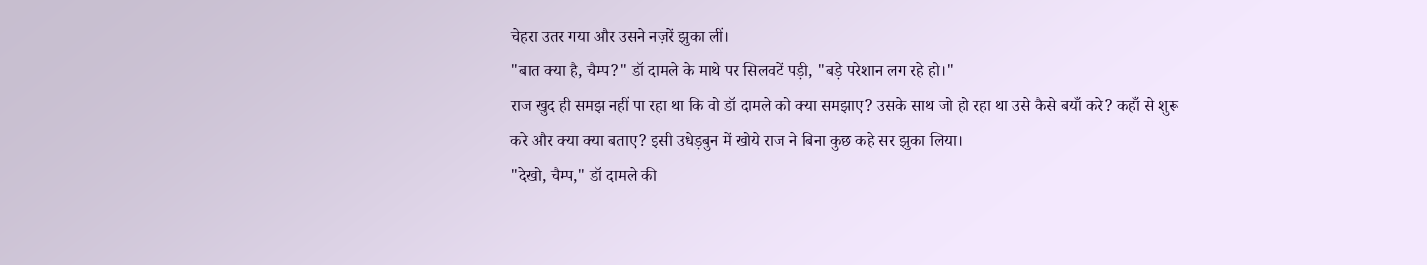चेहरा उतर गया और उसने नज़रें झुका लीं।
"बात क्या है, चैम्प?" डॉ दामले के माथे पर सिलवटें पड़ी, "बड़े परेशान लग रहे हो।"
राज खुद ही समझ नहीं पा रहा था कि वो डॉ दामले को क्या समझाए? उसके साथ जो हो रहा था उसे कैसे बयाँ करे? कहाँ से शुरू करे और क्या क्या बताए? इसी उधेड़बुन में खोये राज ने बिना कुछ कहे सर झुका लिया।
"देखो, चैम्प," डॉ दामले की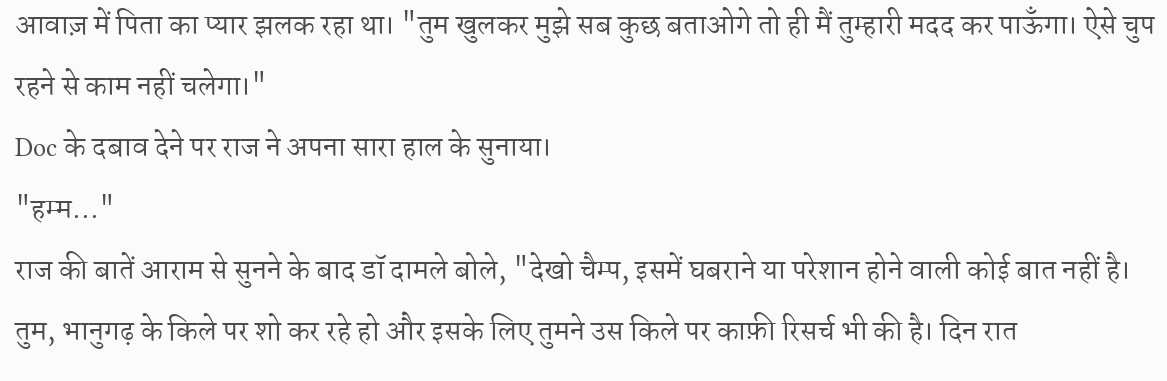आवाज़ में पिता का प्यार झलक रहा था। "तुम खुलकर मुझे सब कुछ बताओगे तो ही मैं तुम्हारी मदद कर पाऊँगा। ऐसे चुप रहने से काम नहीं चलेगा।"
Doc के दबाव देने पर राज ने अपना सारा हाल के सुनाया।
"हम्म..."
राज की बातें आराम से सुनने के बाद डॉ दामले बोले, "देखो चैम्प, इसमें घबराने या परेशान होने वाली कोई बात नहीं है। तुम, भानुगढ़ के किले पर शो कर रहे हो और इसके लिए तुमने उस किले पर काफ़ी रिसर्च भी की है। दिन रात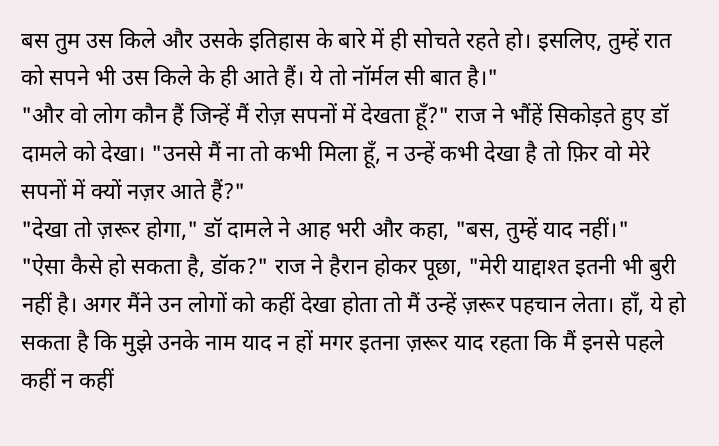बस तुम उस किले और उसके इतिहास के बारे में ही सोचते रहते हो। इसलिए, तुम्हें रात को सपने भी उस किले के ही आते हैं। ये तो नॉर्मल सी बात है।"
"और वो लोग कौन हैं जिन्हें मैं रोज़ सपनों में देखता हूँ?" राज ने भौंहें सिकोड़ते हुए डॉ दामले को देखा। "उनसे मैं ना तो कभी मिला हूँ, न उन्हें कभी देखा है तो फ़िर वो मेरे सपनों में क्यों नज़र आते हैं?"
"देखा तो ज़रूर होगा," डॉ दामले ने आह भरी और कहा, "बस, तुम्हें याद नहीं।"
"ऐसा कैसे हो सकता है, डॉक?" राज ने हैरान होकर पूछा, "मेरी याद्दाश्त इतनी भी बुरी नहीं है। अगर मैंने उन लोगों को कहीं देखा होता तो मैं उन्हें ज़रूर पहचान लेता। हाँ, ये हो सकता है कि मुझे उनके नाम याद न हों मगर इतना ज़रूर याद रहता कि मैं इनसे पहले कहीं न कहीं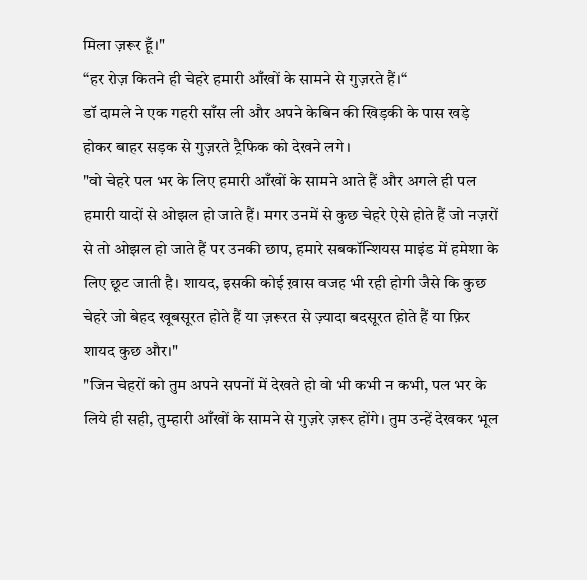मिला ज़रूर हूँ।"
“हर रोज़ कितने ही चेहरे हमारी आँखों के सामने से गुज़रते हैं।“
डॉ दामले ने एक गहरी साँस ली और अपने केबिन की खिड़की के पास खड़े होकर बाहर सड़क से गुज़रते ट्रैफिक को देखने लगे ।
"वो चेहरे पल भर के लिए हमारी आँखों के सामने आते हैं और अगले ही पल हमारी यादों से ओझल हो जाते हैं। मगर उनमें से कुछ चेहरे ऐसे होते हैं जो नज़रों से तो ओझल हो जाते हैं पर उनकी छाप, हमारे सबकॉन्शियस माइंड में हमेशा के लिए छूट जाती है। शायद, इसकी कोई ख़ास वजह भी रही होगी जैसे कि कुछ चेहरे जो बेहद खूबसूरत होते हैं या ज़रूरत से ज़्यादा बदसूरत होते हैं या फ़िर शायद कुछ और।"
"जिन चेहरों को तुम अपने सपनों में देखते हो वो भी कभी न कभी, पल भर के लिये ही सही, तुम्हारी आँखों के सामने से गुज़रे ज़रूर होंगे। तुम उन्हें देखकर भूल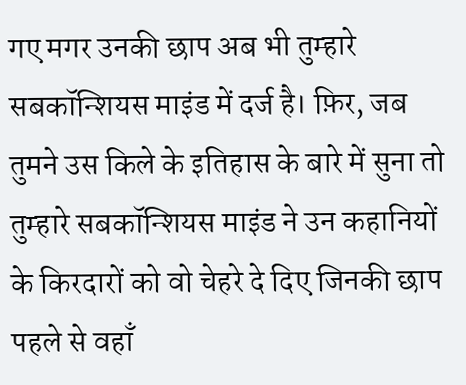गए मगर उनकी छाप अब भी तुम्हारे सबकॉन्शियस माइंड में दर्ज है। फ़िर, जब तुमने उस किले के इतिहास के बारे में सुना तो तुम्हारे सबकॉन्शियस माइंड ने उन कहानियों के किरदारों को वो चेहरे दे दिए जिनकी छाप पहले से वहाँ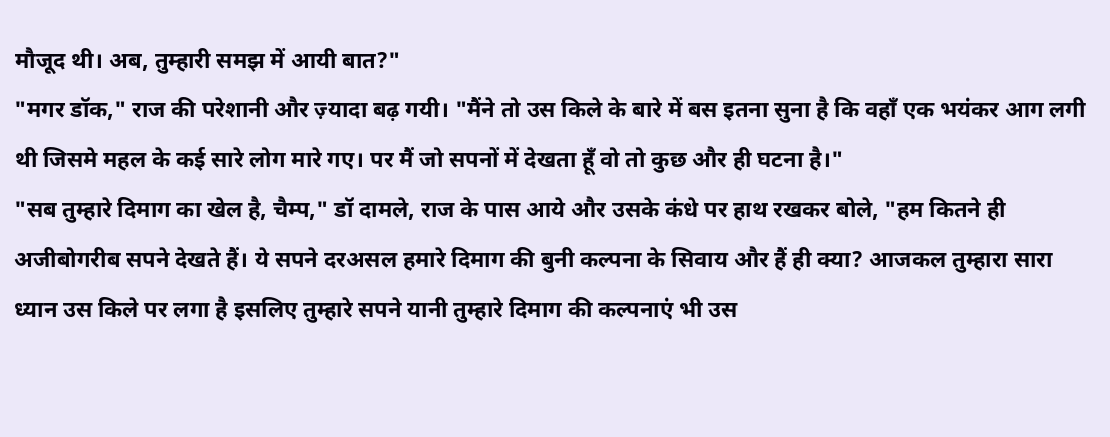मौजूद थी। अब, तुम्हारी समझ में आयी बात?"
"मगर डॉक," राज की परेशानी और ज़्यादा बढ़ गयी। "मैंने तो उस किले के बारे में बस इतना सुना है कि वहाँ एक भयंकर आग लगी थी जिसमे महल के कई सारे लोग मारे गए। पर मैं जो सपनों में देखता हूँ वो तो कुछ और ही घटना है।"
"सब तुम्हारे दिमाग का खेल है, चैम्प," डॉ दामले, राज के पास आये और उसके कंधे पर हाथ रखकर बोले, "हम कितने ही अजीबोगरीब सपने देखते हैं। ये सपने दरअसल हमारे दिमाग की बुनी कल्पना के सिवाय और हैं ही क्या? आजकल तुम्हारा सारा ध्यान उस किले पर लगा है इसलिए तुम्हारे सपने यानी तुम्हारे दिमाग की कल्पनाएं भी उस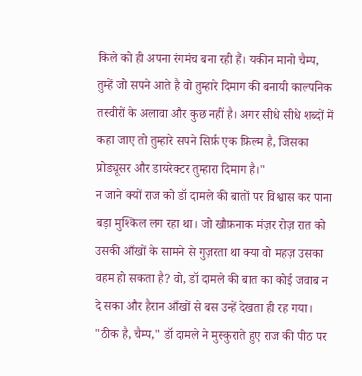किले को ही अपना रंगमंच बना रही हैं। यकीन मानो चैम्प, तुम्हें जो सपने आते है वो तुम्हारे दिमाग की बनायी काल्पनिक तस्वीरों के अलावा और कुछ नहीं है। अगर सीधे सीधे शब्दों में कहा जाए तो तुम्हारे सपने सिर्फ़ एक फ़िल्म है, जिसका प्रोड्यूसर और डायरेक्टर तुम्हारा दिमाग है।"
न जाने क्यों राज को डॉ दामले की बातों पर विश्वास कर पाना बड़ा मुश्किल लग रहा था। जो खौफ़नाक मंज़र रोज़ रात को उसकी आँखों के सामने से गुज़रता था क्या वो महज़ उसका वहम हो सकता है? वो, डॉ दामले की बात का कोई जवाब न दे सका और हैरान आँखों से बस उन्हें देखता ही रह गया।
"ठीक है, चैम्प," डॉ दामले ने मुस्कुराते हुए राज की पीठ पर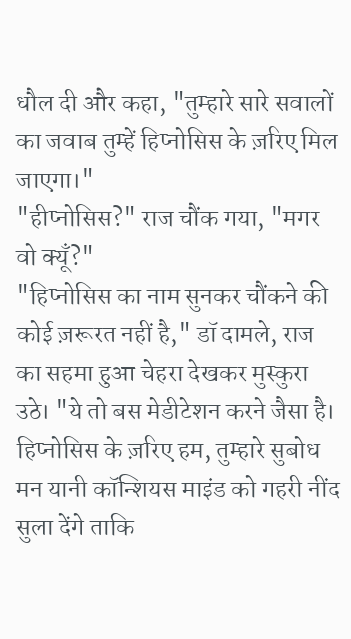धौल दी और कहा, "तुम्हारे सारे सवालों का जवाब तुम्हें हिप्नोसिस के ज़रिए मिल जाएगा।"
"हीप्नोसिस?" राज चौंक गया, "मगर वो क्यूँ?"
"हिप्नोसिस का नाम सुनकर चौंकने की कोई ज़रूरत नहीं है," डॉ दामले, राज का सहमा हुआ चेहरा देखकर मुस्कुरा उठे। "ये तो बस मेडीटेशन करने जैसा है। हिप्नोसिस के ज़रिए हम, तुम्हारे सुबोध मन यानी कॉन्शियस माइंड को गहरी नींद सुला देंगे ताकि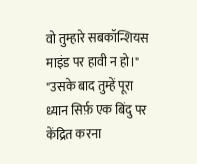वो तुम्हारे सबकॉन्शियस माइंड पर हावी न हो।"
"उसके बाद तुम्हें पूरा ध्यान सिर्फ़ एक बिंदु पर केंद्रित करना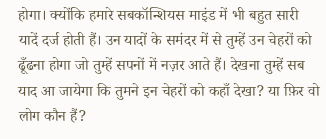होगा। क्योंकि हमारे सबकॉन्शियस माइंड में भी बहुत सारी यादें दर्ज होती हैं। उन यादों के समंदर में से तुम्हें उन चेहरों को ढूँढना होगा जो तुम्हें सपनों में नज़र आते हैं। देखना तुम्हें सब याद आ जायेगा कि तुमने इन चेहरों को कहाँ देखा? या फ़िर वो लोग कौन हैं?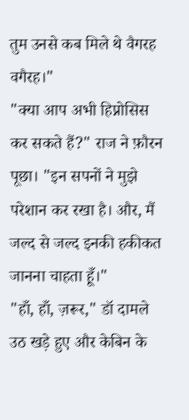तुम उनसे कब मिले थे वैगरह वगैरह।"
"क्या आप अभी हिप्नोसिस कर सकते हैं?" राज ने फ़ौरन पूछा। "इन सपनों ने मुझे परेशान कर रखा है। और, मैं जल्द से जल्द इनकी हकीकत जानना चाहता हूँ।"
"हाँ, हाँ, ज़रूर," डॉ दामले उठ खड़े हुए और केबिन के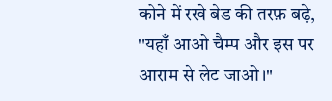कोने में रखे बेड की तरफ़ बढ़े, "यहाँ आओ चैम्प और इस पर आराम से लेट जाओ।"